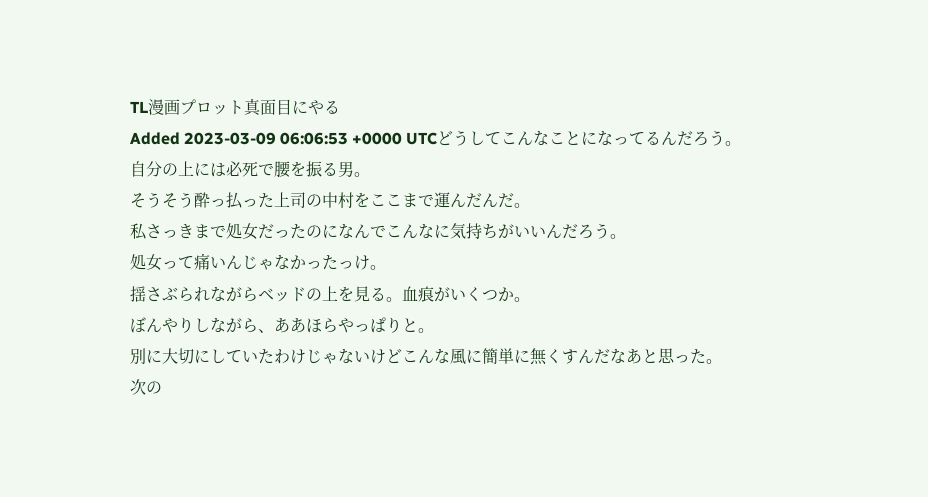TL漫画プロット真面目にやる
Added 2023-03-09 06:06:53 +0000 UTCどうしてこんなことになってるんだろう。
自分の上には必死で腰を振る男。
そうそう酔っ払った上司の中村をここまで運んだんだ。
私さっきまで処女だったのになんでこんなに気持ちがいいんだろう。
処女って痛いんじゃなかったっけ。
揺さぶられながらベッドの上を見る。血痕がいくつか。
ぼんやりしながら、ああほらやっぱりと。
別に大切にしていたわけじゃないけどこんな風に簡単に無くすんだなあと思った。
次の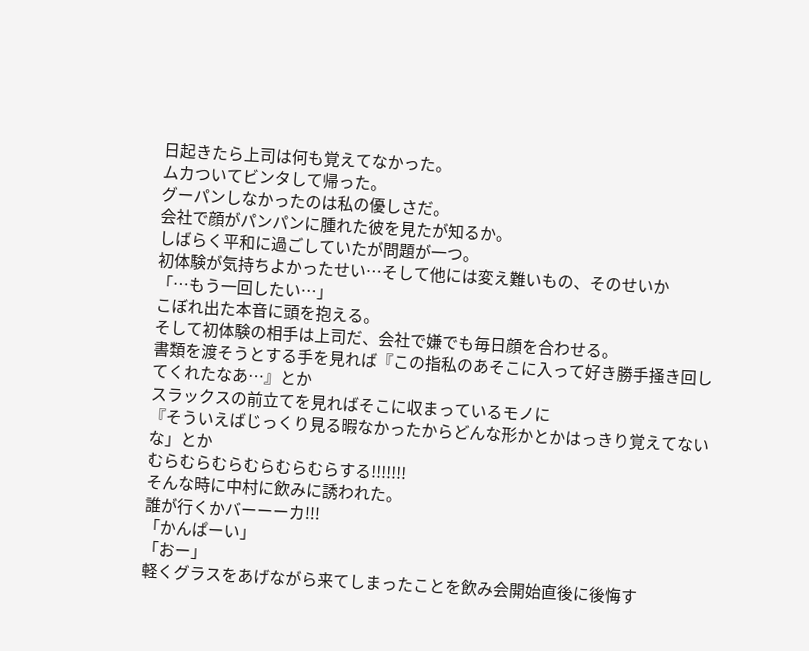日起きたら上司は何も覚えてなかった。
ムカついてビンタして帰った。
グーパンしなかったのは私の優しさだ。
会社で顔がパンパンに腫れた彼を見たが知るか。
しばらく平和に過ごしていたが問題が一つ。
初体験が気持ちよかったせい…そして他には変え難いもの、そのせいか
「…もう一回したい…」
こぼれ出た本音に頭を抱える。
そして初体験の相手は上司だ、会社で嫌でも毎日顔を合わせる。
書類を渡そうとする手を見れば『この指私のあそこに入って好き勝手掻き回してくれたなあ…』とか
スラックスの前立てを見ればそこに収まっているモノに
『そういえばじっくり見る暇なかったからどんな形かとかはっきり覚えてないな」とか
むらむらむらむらむらむらする!!!!!!!
そんな時に中村に飲みに誘われた。
誰が行くかバーーーカ!!!
「かんぱーい」
「おー」
軽くグラスをあげながら来てしまったことを飲み会開始直後に後悔す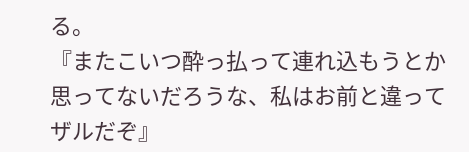る。
『またこいつ酔っ払って連れ込もうとか思ってないだろうな、私はお前と違ってザルだぞ』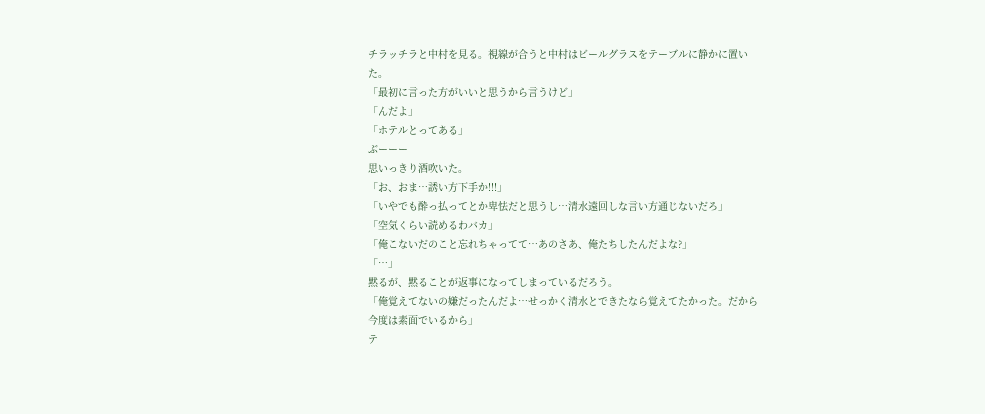チラッチラと中村を見る。視線が合うと中村はビールグラスをテーブルに静かに置いた。
「最初に言った方がいいと思うから言うけど」
「んだよ」
「ホテルとってある」
ぶーーー
思いっきり酒吹いた。
「お、おま…誘い方下手か!!!」
「いやでも酔っ払ってとか卑怯だと思うし…清水遠回しな言い方通じないだろ」
「空気くらい読めるわバカ」
「俺こないだのこと忘れちゃってて…あのさあ、俺たちしたんだよな?」
「…」
黙るが、黙ることが返事になってしまっているだろう。
「俺覚えてないの嫌だったんだよ…せっかく清水とできたなら覚えてたかった。だから今度は素面でいるから」
テ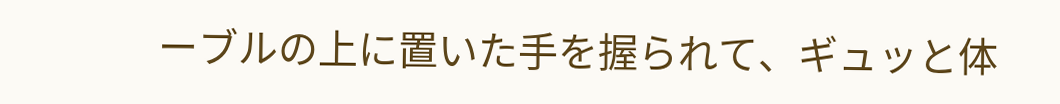ーブルの上に置いた手を握られて、ギュッと体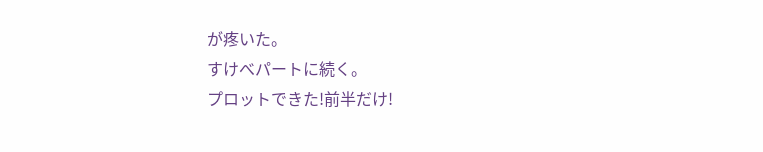が疼いた。
すけべパートに続く。
プロットできた!前半だけ!